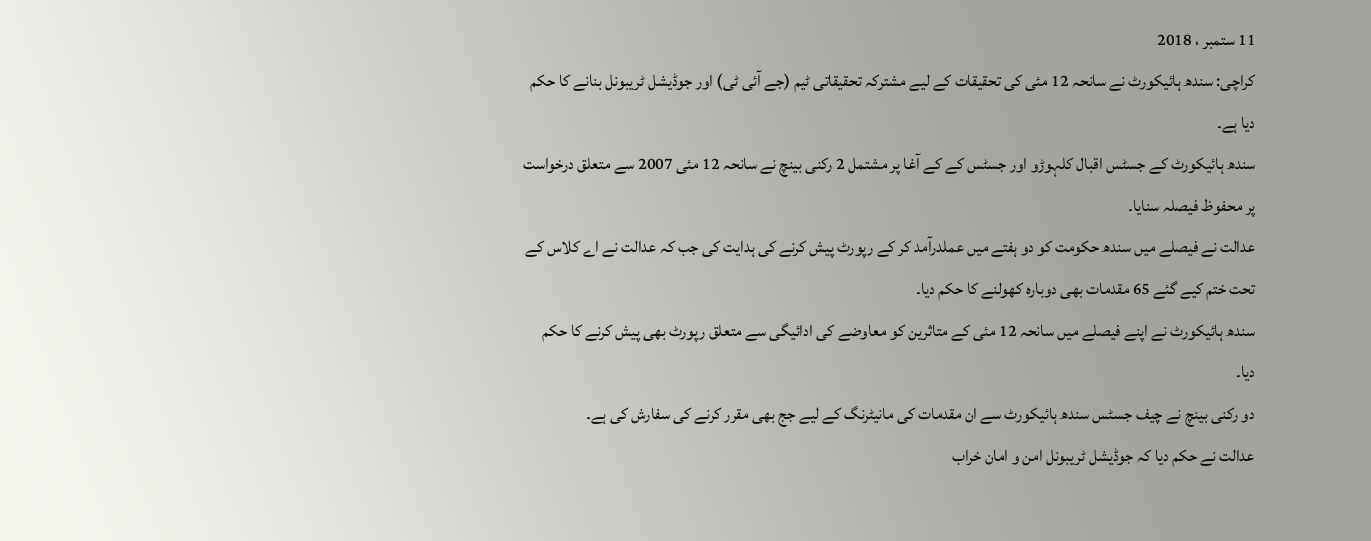11 ستمبر ، 2018
کراچی: سندھ ہائیکورٹ نے سانحہ 12 مئی کی تحقیقات کے لیے مشترکہ تحقیقاتی ٹیم (جے آئی ٹی) اور جوڈیشل ٹریبونل بنانے کا حکم دیا ہے۔
سندھ ہائیکورٹ کے جسٹس اقبال کلہوڑو اور جسٹس کے کے آغا پر مشتمل 2 رکنی بینچ نے سانحہ 12 مئی 2007 سے متعلق درخواست پر محفوظ فیصلہ سنایا۔
عدالت نے فیصلے میں سندھ حکومت کو دو ہفتے میں عملدرآمد کر کے رپورٹ پیش کرنے کی ہدایت کی جب کہ عدالت نے اے کلاس کے تحت ختم کیے گئے 65 مقدمات بھی دوبارہ کھولنے کا حکم دیا۔
سندھ ہائیکورٹ نے اپنے فیصلے میں سانحہ 12 مئی کے متاثرین کو معاوضے کی ادائیگی سے متعلق رپورٹ بھی پیش کرنے کا حکم دیا۔
دو رکنی بینچ نے چیف جسٹس سندھ ہائیکورٹ سے ان مقدمات کی مانیٹرنگ کے لیے جج بھی مقرر کرنے کی سفارش کی ہے۔
عدالت نے حکم دیا کہ جوڈیشل ٹریبونل امن و امان خراب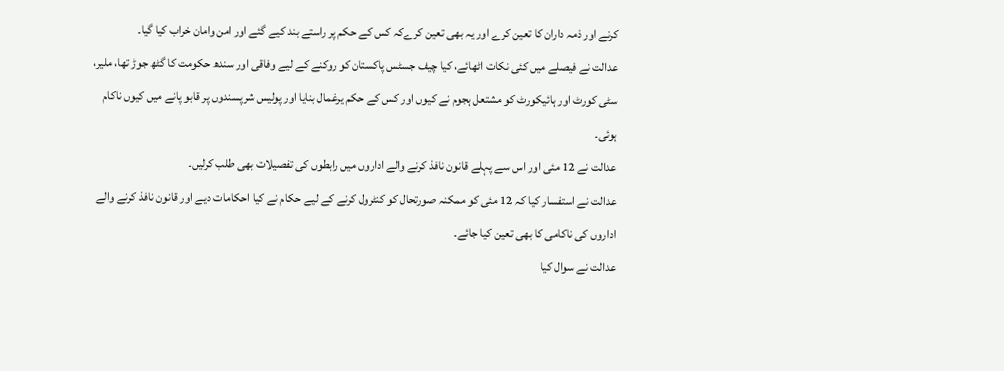کرنے اور ذمہ داران کا تعین کرے اور یہ بھی تعین کرےکہ کس کے حکم پر راستے بند کیے گئے اور امن وامان خراب کیا گیا۔
عدالت نے فیصلے میں کئی نکات اٹھائے، کیا چیف جسٹس پاکستان کو روکنے کے لیے وفاقی اور سندھ حکومت کا گٹھ جوڑ تھا، ملیر، سٹی کورٹ اور ہائیکورٹ کو مشتعل ہجوم نے کیوں اور کس کے حکم یرغمال بنایا اور پولیس شرپسندوں پر قابو پانے میں کیوں ناکام ہوئی۔
عدالت نے 12 مئی اور اس سے پہلے قانون نافذ کرنے والے اداروں میں رابطوں کی تفصیلات بھی طلب کرلیں۔
عدالت نے استفسار کیا کہ 12 مئی کو ممکنہ صورتحال کو کنٹرول کرنے کے لیے حکام نے کیا احکامات دیے اور قانون نافذ کرنے والے اداروں کی ناکامی کا بھی تعین کیا جائے۔
عدالت نے سوال کیا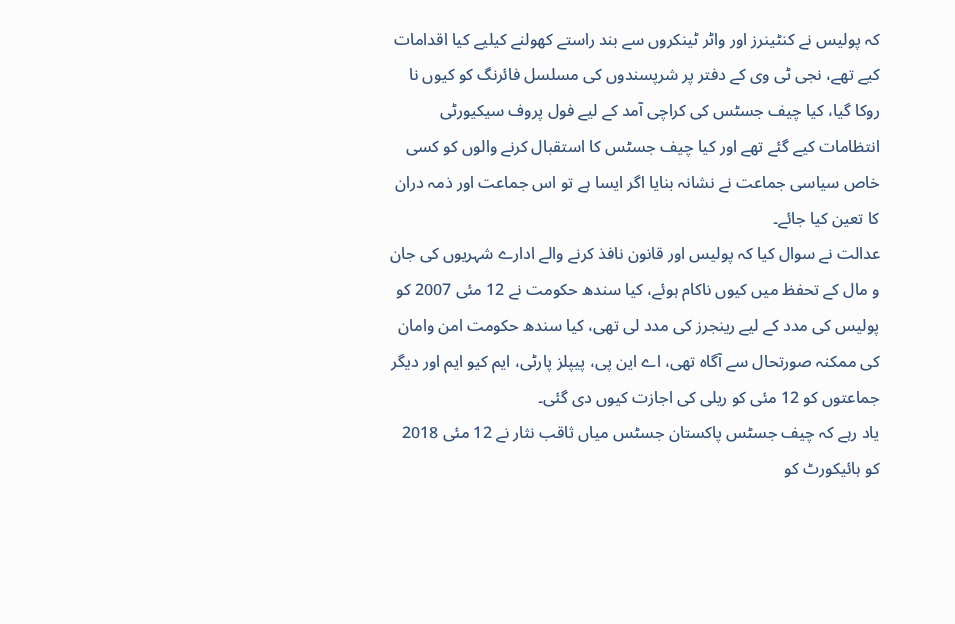کہ پولیس نے کنٹینرز اور واٹر ٹینکروں سے بند راستے کھولنے کیلیے کیا اقدامات کیے تھے، نجی ٹی وی کے دفتر پر شرپسندوں کی مسلسل فائرنگ کو کیوں نا روکا گیا، کیا چیف جسٹس کی کراچی آمد کے لیے فول پروف سیکیورٹی انتظامات کیے گئے تھے اور کیا چیف جسٹس کا استقبال کرنے والوں کو کسی خاص سیاسی جماعت نے نشانہ بنایا اگر ایسا ہے تو اس جماعت اور ذمہ دران کا تعین کیا جائے۔
عدالت نے سوال کیا کہ پولیس اور قانون نافذ کرنے والے ادارے شہریوں کی جان و مال کے تحفظ میں کیوں ناکام ہوئے، کیا سندھ حکومت نے 12 مئی 2007 کو پولیس کی مدد کے لیے رینجرز کی مدد لی تھی، کیا سندھ حکومت امن وامان کی ممکنہ صورتحال سے آگاہ تھی، اے این پی، پیپلز پارٹی، ایم کیو ایم اور دیگر جماعتوں کو 12 مئی کو ریلی کی اجازت کیوں دی گئی۔
یاد رہے کہ چیف جسٹس پاکستان جسٹس میاں ثاقب نثار نے 12 مئی 2018 کو ہائیکورٹ کو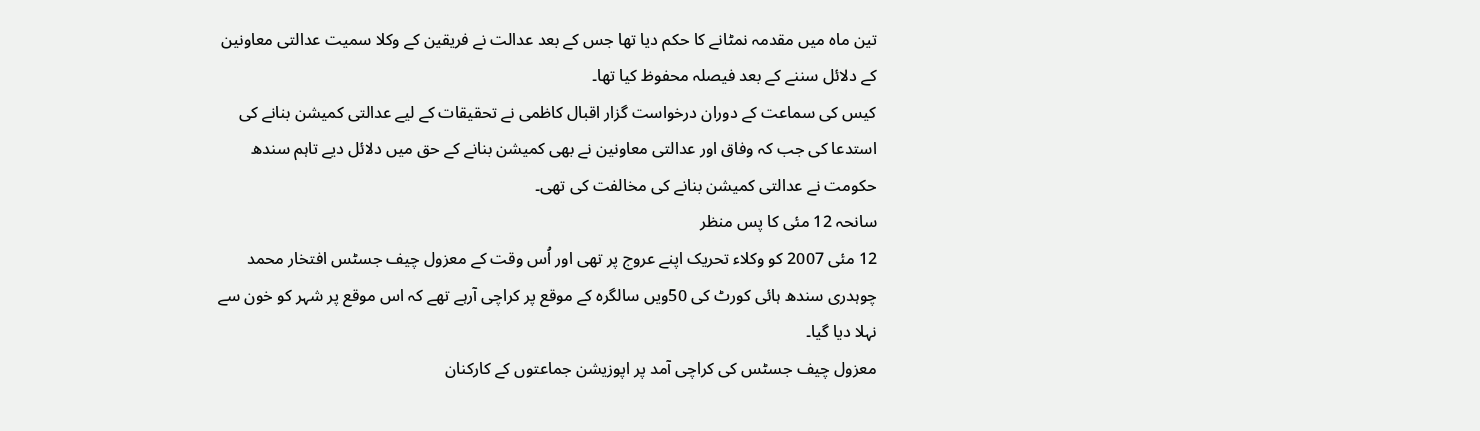تین ماہ میں مقدمہ نمٹانے کا حکم دیا تھا جس کے بعد عدالت نے فریقین کے وکلا سمیت عدالتی معاونین کے دلائل سننے کے بعد فیصلہ محفوظ کیا تھا۔
کیس کی سماعت کے دوران درخواست گزار اقبال کاظمی نے تحقیقات کے لیے عدالتی کمیشن بنانے کی استدعا کی جب کہ وفاق اور عدالتی معاونین نے بھی کمیشن بنانے کے حق میں دلائل دیے تاہم سندھ حکومت نے عدالتی کمیشن بنانے کی مخالفت کی تھی۔
سانحہ 12 مئی کا پس منظر
12 مئی 2007 کو وکلاء تحریک اپنے عروج پر تھی اور اُس وقت کے معزول چیف جسٹس افتخار محمد چوہدری سندھ ہائی کورٹ کی 50ویں سالگرہ کے موقع پر کراچی آرہے تھے کہ اس موقع پر شہر کو خون سے نہلا دیا گیا۔
معزول چیف جسٹس کی کراچی آمد پر اپوزیشن جماعتوں کے کارکنان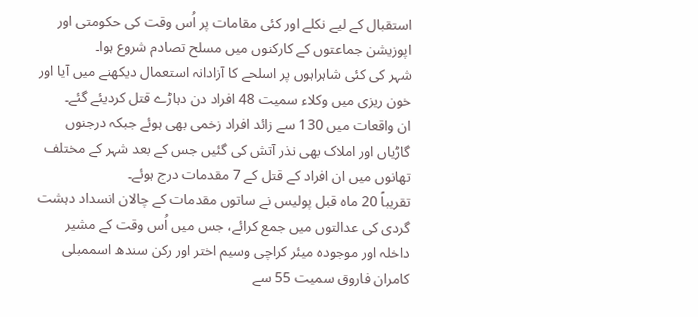استقبال کے لیے نکلے اور کئی مقامات پر اُس وقت کی حکومتی اور اپوزیشن جماعتوں کے کارکنوں میں مسلح تصادم شروع ہوا۔
شہر کی کئی شاہراہوں پر اسلحے کا آزادانہ استعمال دیکھنے میں آیا اور خون ریزی میں وکلاء سمیت 48 افراد دن دہاڑے قتل کردیئے گئے۔
ان واقعات میں 130 سے زائد افراد زخمی بھی ہوئے جبکہ درجنوں گاڑیاں اور املاک بھی نذر آتش کی گئیں جس کے بعد شہر کے مختلف تھانوں میں ان افراد کے قتل کے 7 مقدمات درج ہوئے۔
تقریباً 20 ماہ قبل پولیس نے ساتوں مقدمات کے چالان انسداد دہشت گردی کی عدالتوں میں جمع کرائے، جس میں اُس وقت کے مشیر داخلہ اور موجودہ میئر کراچی وسیم اختر اور رکن سندھ اسممبلی کامران فاروق سمیت 55 سے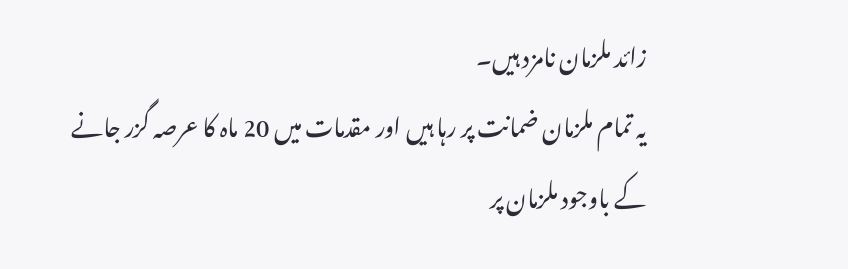زائد ملزمان نامزد ہیں۔
یہ تمام ملزمان ضمانت پر رہا ہیں اور مقدمات میں 20 ماہ کا عرصہ گزر جانے کے باوجود ملزمان پر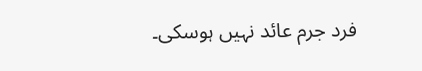فرد جرم عائد نہیں ہوسکی۔